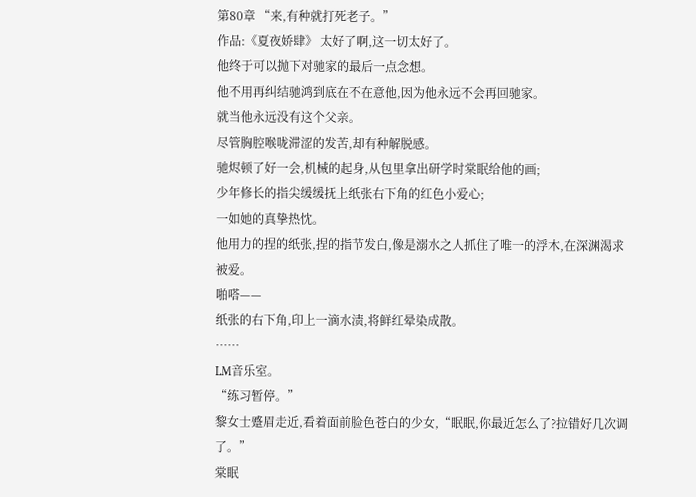第80章 “来,有种就打死老子。”
作品:《夏夜娇肆》 太好了啊,这一切太好了。
他终于可以抛下对驰家的最后一点念想。
他不用再纠结驰鸿到底在不在意他,因为他永远不会再回驰家。
就当他永远没有这个父亲。
尽管胸腔喉咙滞涩的发苦,却有种解脱感。
驰烬顿了好一会,机械的起身,从包里拿出研学时棠眠给他的画;
少年修长的指尖缓缓抚上纸张右下角的红色小爱心;
一如她的真挚热忱。
他用力的捏的纸张,捏的指节发白,像是溺水之人抓住了唯一的浮木,在深渊渴求被爱。
啪嗒——
纸张的右下角,印上一滴水渍,将鲜红晕染成散。
……
LM音乐室。
“练习暂停。”
黎女士蹙眉走近,看着面前脸色苍白的少女,“眠眠,你最近怎么了?拉错好几次调了。”
棠眠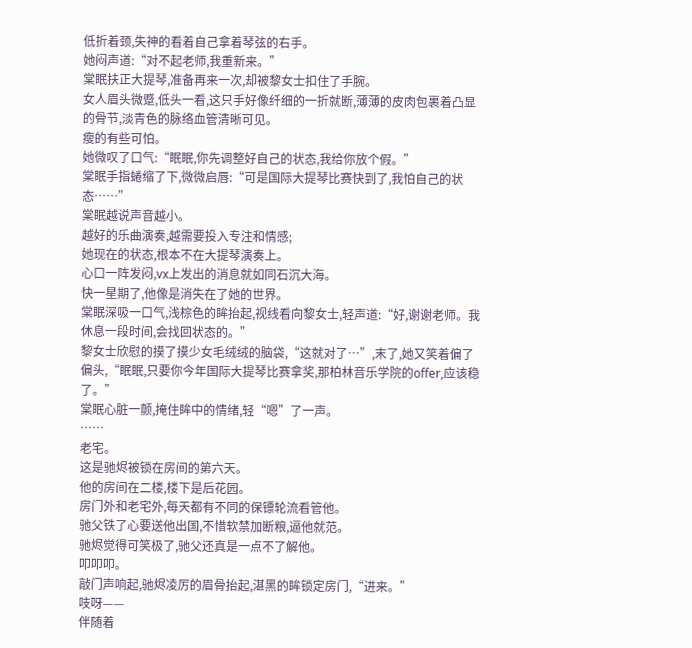低折着颈,失神的看着自己拿着琴弦的右手。
她闷声道:“对不起老师,我重新来。”
棠眠扶正大提琴,准备再来一次,却被黎女士扣住了手腕。
女人眉头微蹙,低头一看,这只手好像纤细的一折就断,薄薄的皮肉包裹着凸显的骨节,淡青色的脉络血管清晰可见。
瘦的有些可怕。
她微叹了口气:“眠眠,你先调整好自己的状态,我给你放个假。”
棠眠手指蜷缩了下,微微启唇:“可是国际大提琴比赛快到了,我怕自己的状态……”
棠眠越说声音越小。
越好的乐曲演奏,越需要投入专注和情感;
她现在的状态,根本不在大提琴演奏上。
心口一阵发闷,vx上发出的消息就如同石沉大海。
快一星期了,他像是消失在了她的世界。
棠眠深吸一口气,浅棕色的眸抬起,视线看向黎女士,轻声道:“好,谢谢老师。我休息一段时间,会找回状态的。”
黎女士欣慰的摸了摸少女毛绒绒的脑袋,“这就对了…”,末了,她又笑着偏了偏头,“眠眠,只要你今年国际大提琴比赛拿奖,那柏林音乐学院的offer,应该稳了。”
棠眠心脏一颤,掩住眸中的情绪,轻“嗯”了一声。
……
老宅。
这是驰烬被锁在房间的第六天。
他的房间在二楼,楼下是后花园。
房门外和老宅外,每天都有不同的保镖轮流看管他。
驰父铁了心要送他出国,不惜软禁加断粮,逼他就范。
驰烬觉得可笑极了,驰父还真是一点不了解他。
叩叩叩。
敲门声响起,驰烬凌厉的眉骨抬起,湛黑的眸锁定房门,“进来。”
吱呀——
伴随着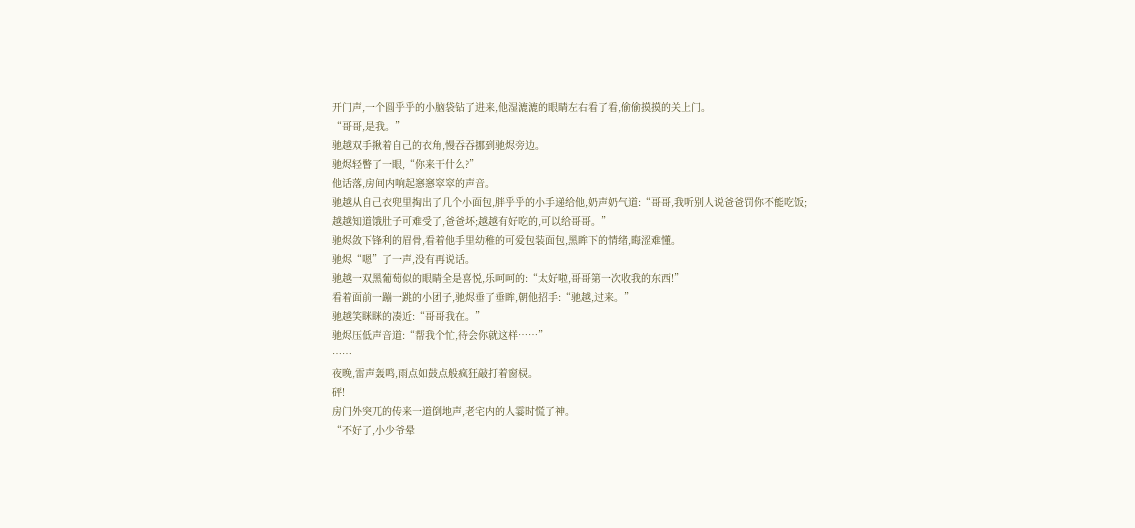开门声,一个圆乎乎的小脑袋钻了进来,他湿漉漉的眼睛左右看了看,偷偷摸摸的关上门。
“哥哥,是我。”
驰越双手揪着自己的衣角,慢吞吞挪到驰烬旁边。
驰烬轻瞥了一眼,“你来干什么?”
他话落,房间内响起窸窸窣窣的声音。
驰越从自己衣兜里掏出了几个小面包,胖乎乎的小手递给他,奶声奶气道:“哥哥,我听别人说爸爸罚你不能吃饭;
越越知道饿肚子可难受了,爸爸坏;越越有好吃的,可以给哥哥。”
驰烬敛下锋利的眉骨,看着他手里幼稚的可爱包装面包,黑眸下的情绪,晦涩难懂。
驰烬“嗯”了一声,没有再说话。
驰越一双黑葡萄似的眼睛全是喜悦,乐呵呵的:“太好啦,哥哥第一次收我的东西!”
看着面前一蹦一跳的小团子,驰烬垂了垂眸,朝他招手:“驰越,过来。”
驰越笑眯眯的凑近:“哥哥我在。”
驰烬压低声音道:“帮我个忙,待会你就这样……”
……
夜晚,雷声轰鸣,雨点如鼓点般疯狂敲打着窗棂。
砰!
房门外突兀的传来一道倒地声,老宅内的人霎时慌了神。
“不好了,小少爷晕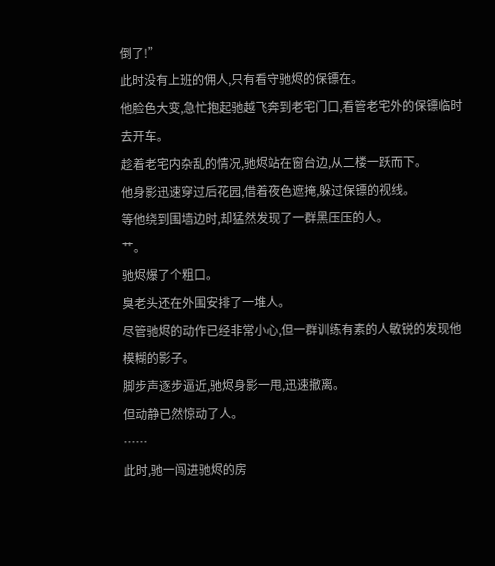倒了!”
此时没有上班的佣人,只有看守驰烬的保镖在。
他脸色大变,急忙抱起驰越飞奔到老宅门口,看管老宅外的保镖临时去开车。
趁着老宅内杂乱的情况,驰烬站在窗台边,从二楼一跃而下。
他身影迅速穿过后花园,借着夜色遮掩,躲过保镖的视线。
等他绕到围墙边时,却猛然发现了一群黑压压的人。
艹。
驰烬爆了个粗口。
臭老头还在外围安排了一堆人。
尽管驰烬的动作已经非常小心,但一群训练有素的人敏锐的发现他模糊的影子。
脚步声逐步逼近,驰烬身影一甩,迅速撤离。
但动静已然惊动了人。
……
此时,驰一闯进驰烬的房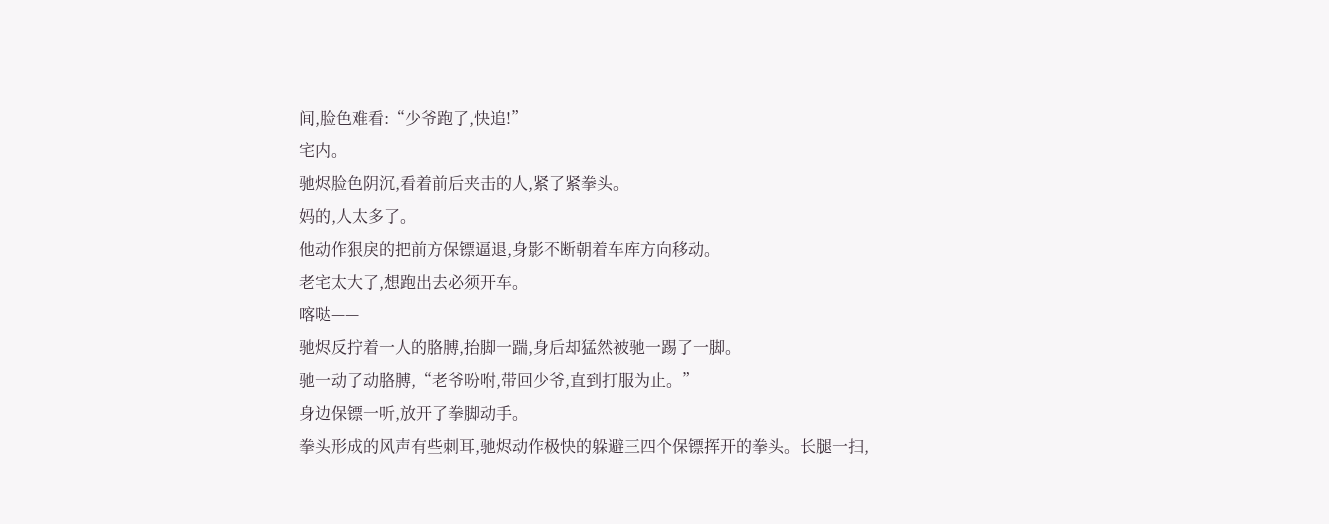间,脸色难看:“少爷跑了,快追!”
宅内。
驰烬脸色阴沉,看着前后夹击的人,紧了紧拳头。
妈的,人太多了。
他动作狠戾的把前方保镖逼退,身影不断朝着车库方向移动。
老宅太大了,想跑出去必须开车。
喀哒——
驰烬反拧着一人的胳膊,抬脚一踹,身后却猛然被驰一踢了一脚。
驰一动了动胳膊,“老爷吩咐,带回少爷,直到打服为止。”
身边保镖一听,放开了拳脚动手。
拳头形成的风声有些刺耳,驰烬动作极快的躲避三四个保镖挥开的拳头。长腿一扫,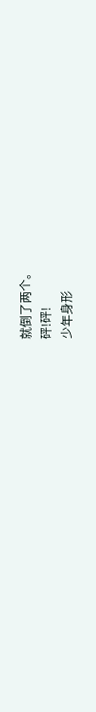就倒了两个。
砰!砰!
少年身形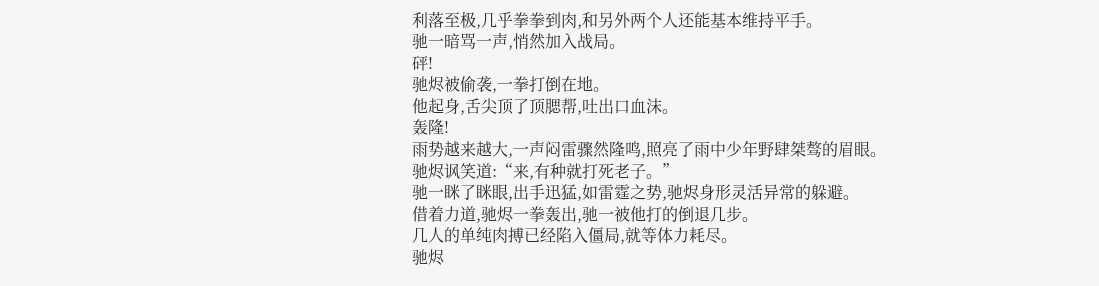利落至极,几乎拳拳到肉,和另外两个人还能基本维持平手。
驰一暗骂一声,悄然加入战局。
砰!
驰烬被偷袭,一拳打倒在地。
他起身,舌尖顶了顶腮帮,吐出口血沫。
轰隆!
雨势越来越大,一声闷雷骤然隆鸣,照亮了雨中少年野肆桀骜的眉眼。
驰烬讽笑道:“来,有种就打死老子。”
驰一眯了眯眼,出手迅猛,如雷霆之势,驰烬身形灵活异常的躲避。
借着力道,驰烬一拳轰出,驰一被他打的倒退几步。
几人的单纯肉搏已经陷入僵局,就等体力耗尽。
驰烬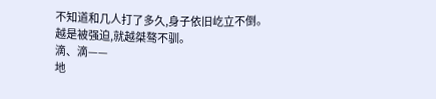不知道和几人打了多久,身子依旧屹立不倒。
越是被强迫,就越桀骜不驯。
滴、滴——
地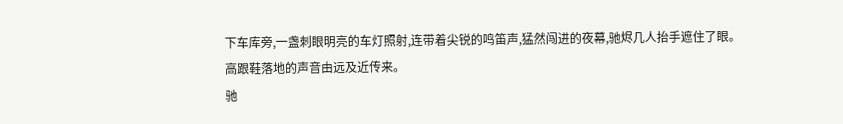下车库旁,一盏刺眼明亮的车灯照射,连带着尖锐的鸣笛声,猛然闯进的夜幕,驰烬几人抬手遮住了眼。
高跟鞋落地的声音由远及近传来。
驰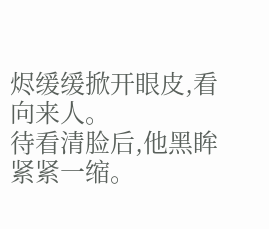烬缓缓掀开眼皮,看向来人。
待看清脸后,他黑眸紧紧一缩。